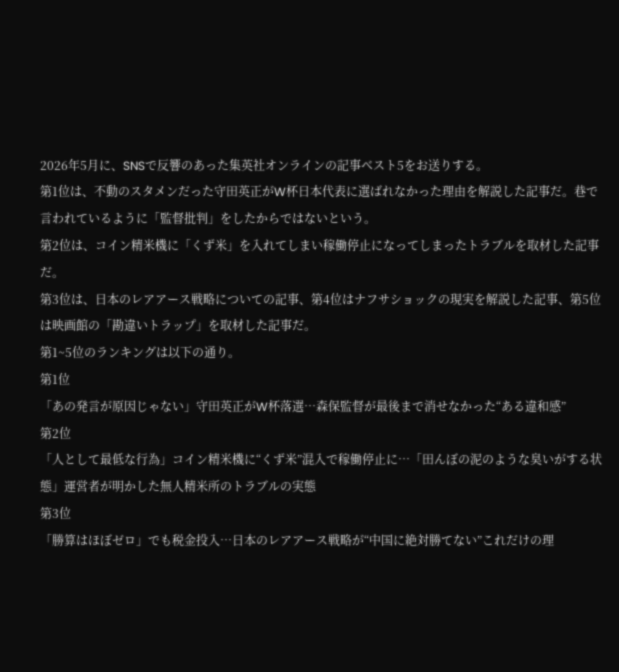2026年5月に、SNSで反響のあった集英社オンラインの記事ベスト5をお送りする。
第1位は、不動のスタメンだった守田英正がW杯日本代表に選ばれなかった理由を解説した記事だ。巷で言われているように「監督批判」をしたからではないという。
第2位は、コイン精米機に「くず米」を入れてしまい稼働停止になってしまったトラブルを取材した記事だ。
第3位は、日本のレアアース戦略についての記事、第4位はナフサショックの現実を解説した記事、第5位は映画館の「勘違いトラップ」を取材した記事だ。
第1~5位のランキングは以下の通り。
第1位
「あの発言が原因じゃない」守田英正がW杯落選…森保監督が最後まで消せなかった“ある違和感”
第2位
「人として最低な行為」コイン精米機に“くず米”混入で稼働停止に…「田んぼの泥のような臭いがする状態」運営者が明かした無人精米所のトラブルの実態
第3位
「勝算はほぼゼロ」でも税金投入…日本のレアアース戦略が“中国に絶対勝てない”これだけの理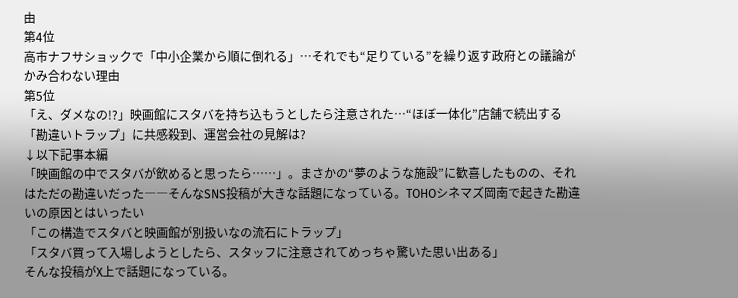由
第4位
高市ナフサショックで「中小企業から順に倒れる」…それでも“足りている”を繰り返す政府との議論がかみ合わない理由
第5位
「え、ダメなの!?」映画館にスタバを持ち込もうとしたら注意された…“ほぼ一体化”店舗で続出する「勘違いトラップ」に共感殺到、運営会社の見解は?
↓以下記事本編
「映画館の中でスタバが飲めると思ったら……」。まさかの“夢のような施設”に歓喜したものの、それはただの勘違いだった――そんなSNS投稿が大きな話題になっている。TOHOシネマズ岡南で起きた勘違いの原因とはいったい
「この構造でスタバと映画館が別扱いなの流石にトラップ」
「スタバ買って入場しようとしたら、スタッフに注意されてめっちゃ驚いた思い出ある」
そんな投稿がX上で話題になっている。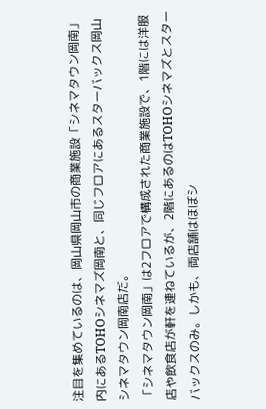注目を集めているのは、岡山県岡山市の商業施設「シネマタウン岡南」内にあるTOHOシネマズ岡南と、同じフロアにあるスターバックス岡山シネマタウン岡南店だ。
「シネマタウン岡南」は2フロアで構成された商業施設で、1階には洋服店や飲食店が軒を連ねているが、2階にあるのはTOHOシネマズとスターバックスのみ。しかも、両店舗はほぼシ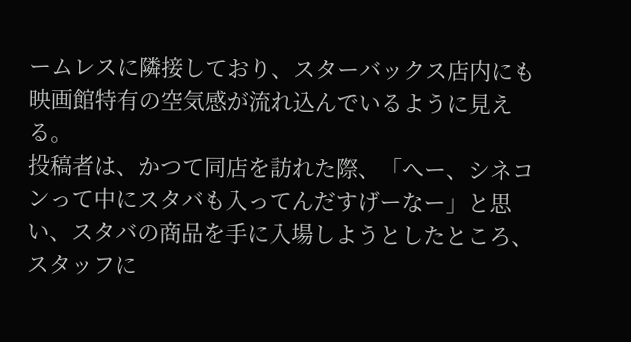ームレスに隣接しており、スターバックス店内にも映画館特有の空気感が流れ込んでいるように見える。
投稿者は、かつて同店を訪れた際、「へー、シネコンって中にスタバも入ってんだすげーなー」と思い、スタバの商品を手に入場しようとしたところ、スタッフに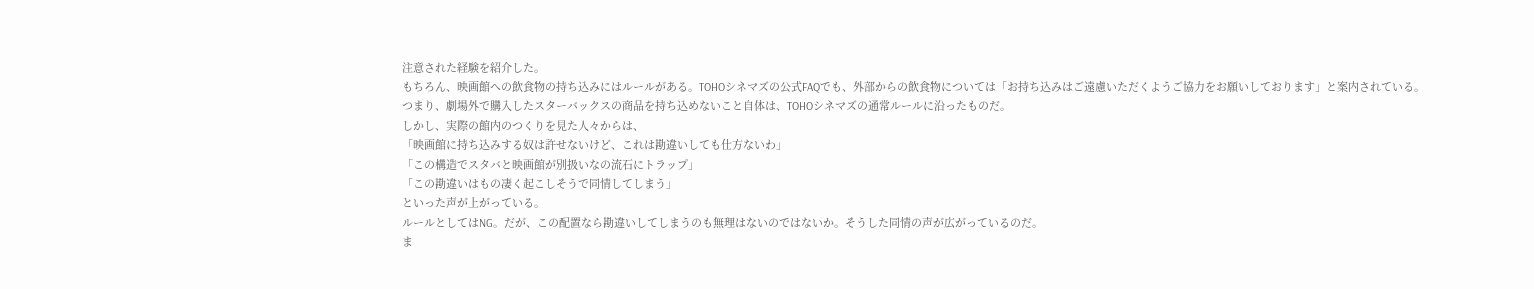注意された経験を紹介した。
もちろん、映画館への飲食物の持ち込みにはルールがある。TOHOシネマズの公式FAQでも、外部からの飲食物については「お持ち込みはご遠慮いただくようご協力をお願いしております」と案内されている。
つまり、劇場外で購入したスターバックスの商品を持ち込めないこと自体は、TOHOシネマズの通常ルールに沿ったものだ。
しかし、実際の館内のつくりを見た人々からは、
「映画館に持ち込みする奴は許せないけど、これは勘違いしても仕方ないわ」
「この構造でスタバと映画館が別扱いなの流石にトラップ」
「この勘違いはもの凄く起こしそうで同情してしまう」
といった声が上がっている。
ルールとしてはNG。だが、この配置なら勘違いしてしまうのも無理はないのではないか。そうした同情の声が広がっているのだ。
ま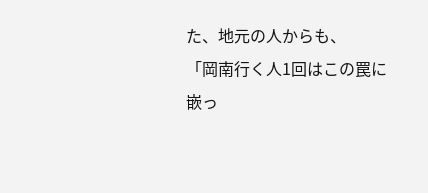た、地元の人からも、
「岡南行く人1回はこの罠に嵌っ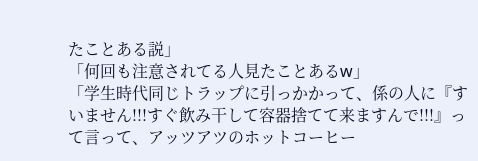たことある説」
「何回も注意されてる人見たことあるw」
「学生時代同じトラップに引っかかって、係の人に『すいません!!!すぐ飲み干して容器捨てて来ますんで!!!』って言って、アッツアツのホットコーヒー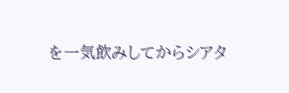を一気飲みしてからシアタ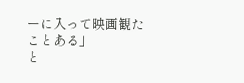ーに入って映画観たことある」
と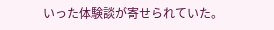いった体験談が寄せられていた。